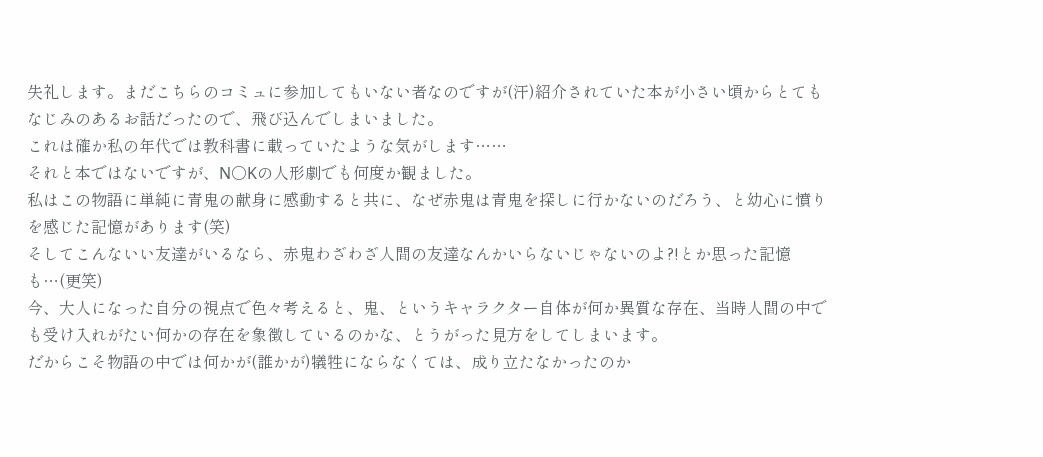失礼します。まだこちらのコミュに参加してもいない者なのですが(汗)紹介されていた本が小さい頃からとてもなじみのあるお話だったので、飛び込んでしまいました。
これは確か私の年代では教科書に載っていたような気がします……
それと本ではないですが、N○Kの人形劇でも何度か観ました。
私はこの物語に単純に青鬼の献身に感動すると共に、なぜ赤鬼は青鬼を探しに行かないのだろう、と幼心に憤りを感じた記憶があります(笑)
そしてこんないい友達がいるなら、赤鬼わざわざ人間の友達なんかいらないじゃないのよ?!とか思った記憶も…(更笑)
今、大人になった自分の視点で色々考えると、鬼、というキャラクター自体が何か異質な存在、当時人間の中でも受け入れがたい何かの存在を象徴しているのかな、とうがった見方をしてしまいます。
だからこそ物語の中では何かが(誰かが)犠牲にならなくては、成り立たなかったのか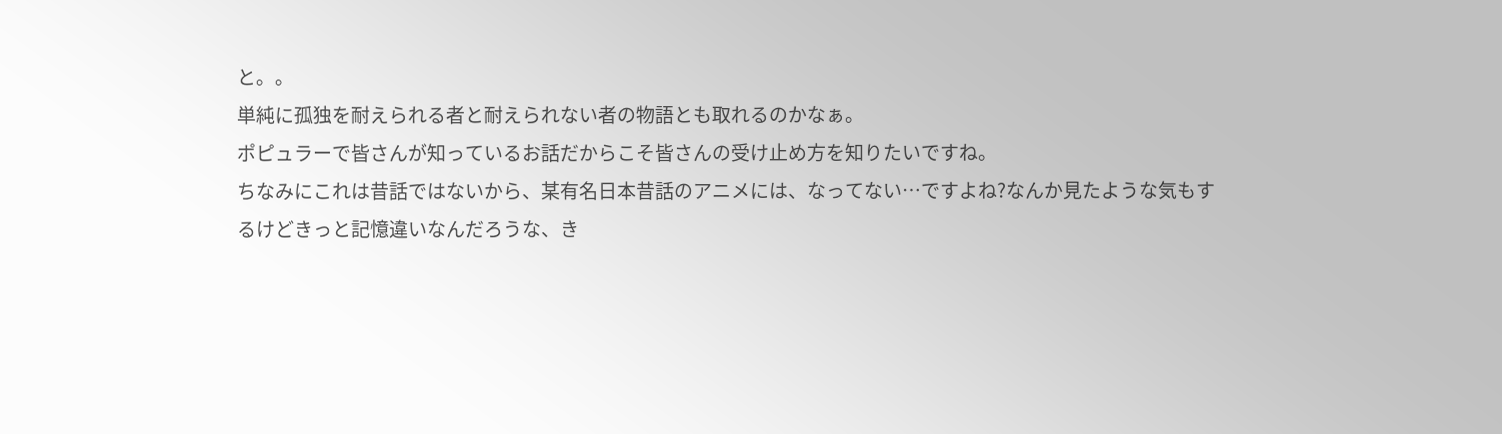と。。
単純に孤独を耐えられる者と耐えられない者の物語とも取れるのかなぁ。
ポピュラーで皆さんが知っているお話だからこそ皆さんの受け止め方を知りたいですね。
ちなみにこれは昔話ではないから、某有名日本昔話のアニメには、なってない…ですよね?なんか見たような気もするけどきっと記憶違いなんだろうな、き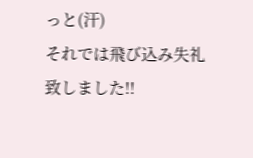っと(汗)
それでは飛び込み失礼致しました!!